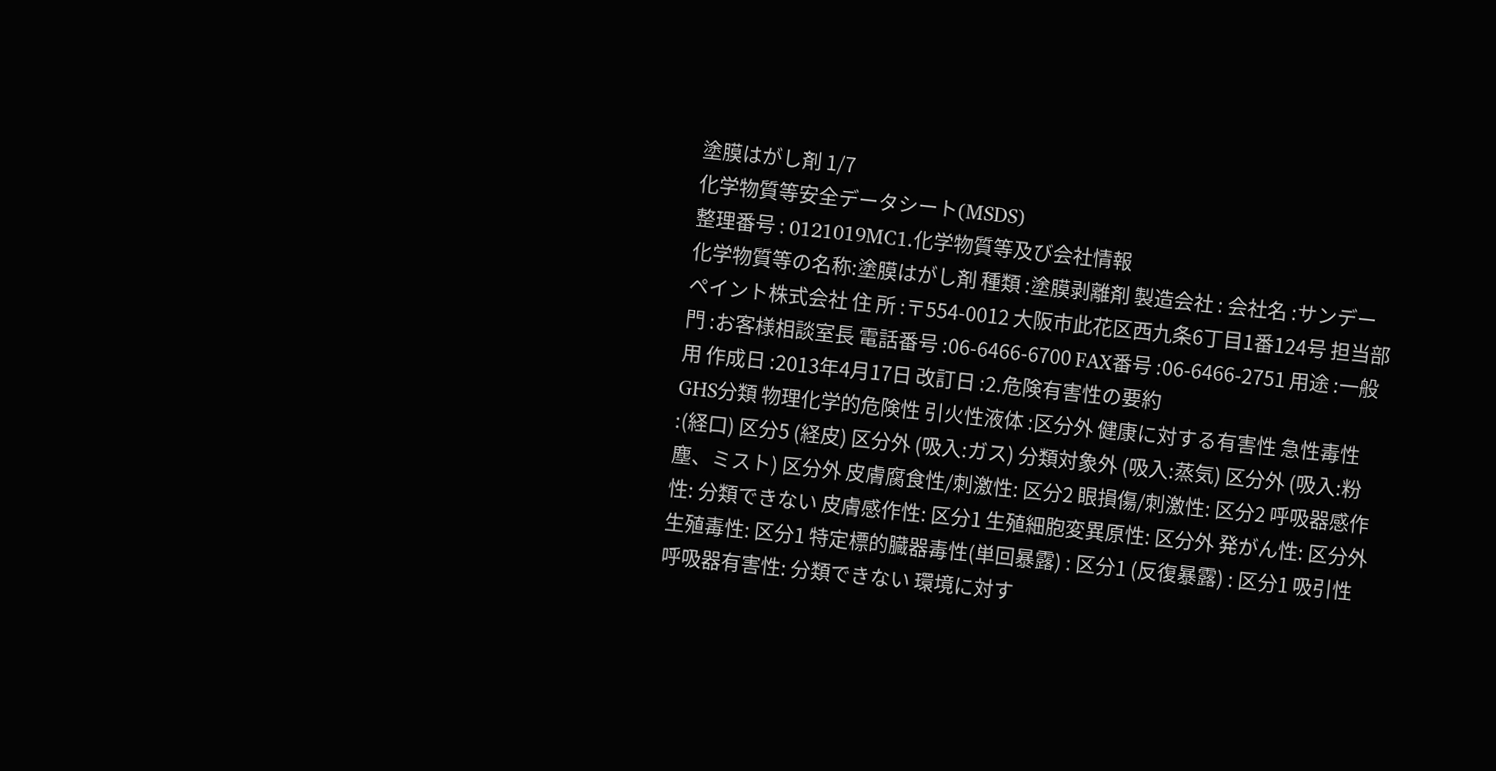塗膜はがし剤 1/7
化学物質等安全データシート(MSDS)
整理番号 : 0121019MC1.化学物質等及び会社情報
化学物質等の名称:塗膜はがし剤 種類 :塗膜剥離剤 製造会社 : 会社名 :サンデーペイント株式会社 住 所 :〒554-0012 大阪市此花区西九条6丁目1番124号 担当部門 :お客様相談室長 電話番号 :06-6466-6700 FAX番号 :06-6466-2751 用途 :一般用 作成日 :2013年4月17日 改訂日 :2.危険有害性の要約
GHS分類 物理化学的危険性 引火性液体 :区分外 健康に対する有害性 急性毒性 :(経口) 区分5 (経皮) 区分外 (吸入:ガス) 分類対象外 (吸入:蒸気) 区分外 (吸入:粉塵、ミスト) 区分外 皮膚腐食性/刺激性: 区分2 眼損傷/刺激性: 区分2 呼吸器感作性: 分類できない 皮膚感作性: 区分1 生殖細胞変異原性: 区分外 発がん性: 区分外 生殖毒性: 区分1 特定標的臓器毒性(単回暴露) : 区分1 (反復暴露) : 区分1 吸引性呼吸器有害性: 分類できない 環境に対す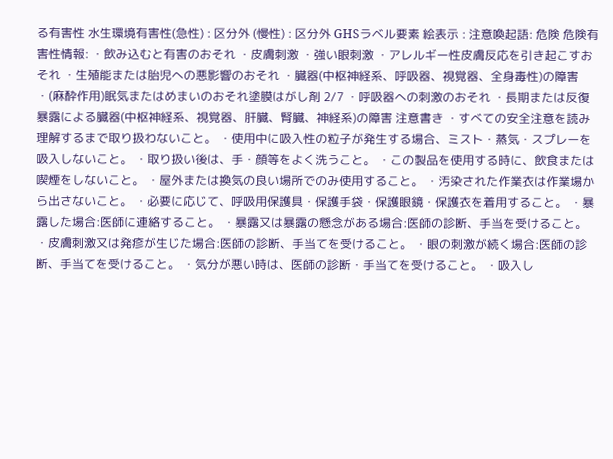る有害性 水生環境有害性(急性) : 区分外 (慢性) : 区分外 GHSラベル要素 絵表示 : 注意喚起語: 危険 危険有害性情報: ・飲み込むと有害のおそれ ・皮膚刺激 ・強い眼刺激 ・アレルギー性皮膚反応を引き起こすおそれ ・生殖能または胎児への悪影響のおそれ ・臓器(中枢神経系、呼吸器、視覚器、全身毒性)の障害 ・(麻酔作用)眠気またはめまいのおそれ塗膜はがし剤 2/7 ・呼吸器への刺激のおそれ ・長期または反復暴露による臓器(中枢神経系、視覚器、肝臓、腎臓、神経系)の障害 注意書き ・すべての安全注意を読み理解するまで取り扱わないこと。 ・使用中に吸入性の粒子が発生する場合、ミスト・蒸気・スプレーを吸入しないこと。 ・取り扱い後は、手・顔等をよく洗うこと。 ・この製品を使用する時に、飲食または喫煙をしないこと。 ・屋外または換気の良い場所でのみ使用すること。 ・汚染された作業衣は作業場から出さないこと。 ・必要に応じて、呼吸用保護具・保護手袋・保護眼鏡・保護衣を着用すること。 ・暴露した場合:医師に連絡すること。 ・暴露又は暴露の懸念がある場合:医師の診断、手当を受けること。 ・皮膚刺激又は発疹が生じた場合:医師の診断、手当てを受けること。 ・眼の刺激が続く場合:医師の診断、手当てを受けること。 ・気分が悪い時は、医師の診断・手当てを受けること。 ・吸入し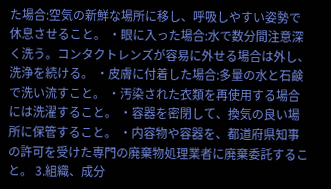た場合:空気の新鮮な場所に移し、呼吸しやすい姿勢で休息させること。 ・眼に入った場合:水で数分間注意深く洗う。コンタクトレンズが容易に外せる場合は外し、洗浄を続ける。 ・皮膚に付着した場合:多量の水と石鹸で洗い流すこと。 ・汚染された衣類を再使用する場合には洗濯すること。 ・容器を密閉して、換気の良い場所に保管すること。 ・内容物や容器を、都道府県知事の許可を受けた専門の廃棄物処理業者に廃棄委託すること。 3.組織、成分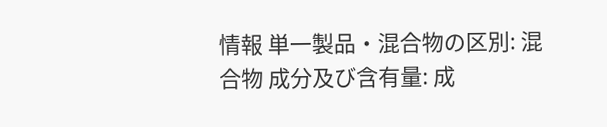情報 単一製品・混合物の区別: 混合物 成分及び含有量: 成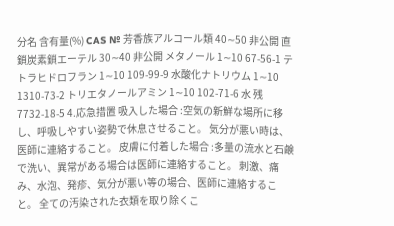分名 含有量(%) CAS № 芳香族アルコール類 40∼50 非公開 直鎖炭素鎖エーテル 30∼40 非公開 メタノール 1∼10 67-56-1 テトラヒドロフラン 1∼10 109-99-9 水酸化ナトリウム 1∼10 1310-73-2 トリエタノールアミン 1∼10 102-71-6 水 残 7732-18-5 4.応急措置 吸入した場合 :空気の新鮮な場所に移し、呼吸しやすい姿勢で休息させること。 気分が悪い時は、医師に連絡すること。 皮膚に付着した場合 :多量の流水と石鹸で洗い、異常がある場合は医師に連絡すること。 刺激、痛み、水泡、発疹、気分が悪い等の場合、医師に連絡すること。 全ての汚染された衣類を取り除くこ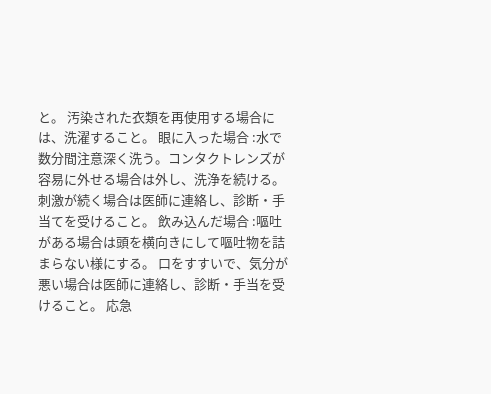と。 汚染された衣類を再使用する場合には、洗濯すること。 眼に入った場合 :水で数分間注意深く洗う。コンタクトレンズが容易に外せる場合は外し、洗浄を続ける。 刺激が続く場合は医師に連絡し、診断・手当てを受けること。 飲み込んだ場合 :嘔吐がある場合は頭を横向きにして嘔吐物を詰まらない様にする。 口をすすいで、気分が悪い場合は医師に連絡し、診断・手当を受けること。 応急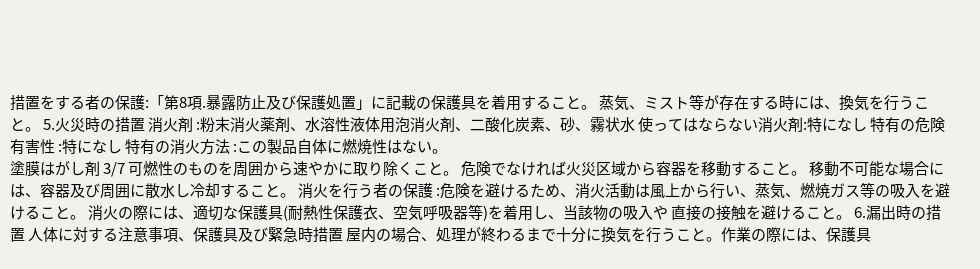措置をする者の保護:「第8項.暴露防止及び保護処置」に記載の保護具を着用すること。 蒸気、ミスト等が存在する時には、換気を行うこと。 5.火災時の措置 消火剤 :粉末消火薬剤、水溶性液体用泡消火剤、二酸化炭素、砂、霧状水 使ってはならない消火剤:特になし 特有の危険有害性 :特になし 特有の消火方法 :この製品自体に燃焼性はない。
塗膜はがし剤 3/7 可燃性のものを周囲から速やかに取り除くこと。 危険でなければ火災区域から容器を移動すること。 移動不可能な場合には、容器及び周囲に散水し冷却すること。 消火を行う者の保護 :危険を避けるため、消火活動は風上から行い、蒸気、燃焼ガス等の吸入を避けること。 消火の際には、適切な保護具(耐熱性保護衣、空気呼吸器等)を着用し、当該物の吸入や 直接の接触を避けること。 6.漏出時の措置 人体に対する注意事項、保護具及び緊急時措置 屋内の場合、処理が終わるまで十分に換気を行うこと。作業の際には、保護具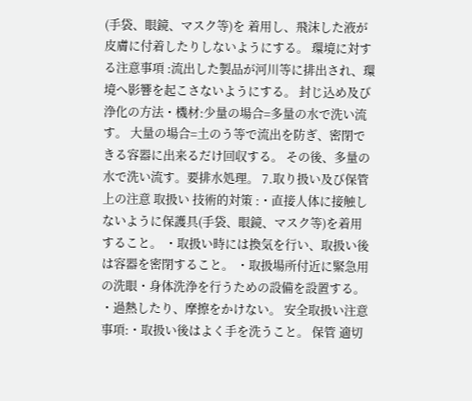(手袋、眼鏡、マスク等)を 着用し、飛沫した液が皮膚に付着したりしないようにする。 環境に対する注意事項 :流出した製品が河川等に排出され、環境へ影響を起こさないようにする。 封じ込め及び浄化の方法・機材:少量の場合=多量の水で洗い流す。 大量の場合=土のう等で流出を防ぎ、密閉できる容器に出来るだけ回収する。 その後、多量の水で洗い流す。要排水処理。 7.取り扱い及び保管上の注意 取扱い 技術的対策 :・直接人体に接触しないように保護具(手袋、眼鏡、マスク等)を着用すること。 ・取扱い時には換気を行い、取扱い後は容器を密閉すること。 ・取扱場所付近に緊急用の洗眼・身体洗浄を行うための設備を設置する。 ・過熱したり、摩擦をかけない。 安全取扱い注意事項:・取扱い後はよく手を洗うこと。 保管 適切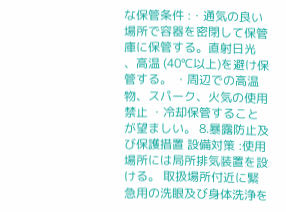な保管条件 :・通気の良い場所で容器を密閉して保管庫に保管する。直射日光 、高温 (40℃以上)を避け保管する。 ・周辺での高温物、スパーク、火気の使用禁止 ・冷却保管することが望ましい。 8.暴露防止及び保護措置 設備対策 :使用場所には局所排気装置を設ける。 取扱場所付近に緊急用の洗眼及び身体洗浄を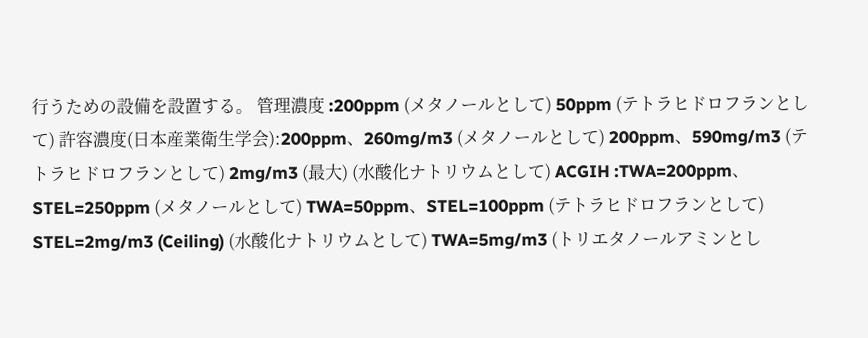行うための設備を設置する。 管理濃度 :200ppm (メタノールとして) 50ppm (テトラヒドロフランとして) 許容濃度(日本産業衛生学会):200ppm、260mg/m3 (メタノールとして) 200ppm、590mg/m3 (テトラヒドロフランとして) 2mg/m3 (最大) (水酸化ナトリウムとして) ACGIH :TWA=200ppm、STEL=250ppm (メタノールとして) TWA=50ppm、STEL=100ppm (テトラヒドロフランとして) STEL=2mg/m3 (Ceiling) (水酸化ナトリウムとして) TWA=5mg/m3 (トリエタノールアミンとし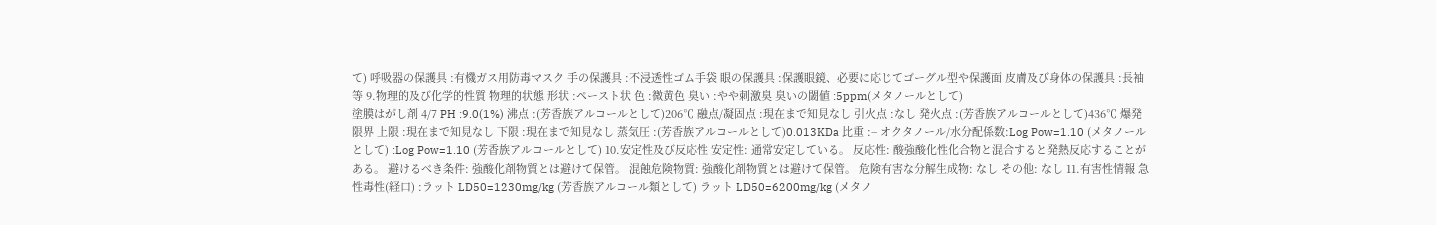て) 呼吸器の保護具 :有機ガス用防毒マスク 手の保護具 :不浸透性ゴム手袋 眼の保護具 :保護眼鏡、必要に応じてゴーグル型や保護面 皮膚及び身体の保護具 :長袖等 9.物理的及び化学的性質 物理的状態 形状 :ペースト状 色 :微黄色 臭い :やや刺激臭 臭いの閾値 :5ppm(メタノールとして)
塗膜はがし剤 4/7 PH :9.0(1%) 沸点 :(芳香族アルコールとして)206℃ 融点/凝固点 :現在まで知見なし 引火点 :なし 発火点 :(芳香族アルコールとして)436℃ 爆発限界 上限 :現在まで知見なし 下限 :現在まで知見なし 蒸気圧 :(芳香族アルコールとして)0.013KDa 比重 :− オクタノール/水分配係数:Log Pow=1.10 (メタノールとして) :Log Pow=1.10 (芳香族アルコールとして) 10.安定性及び反応性 安定性: 通常安定している。 反応性: 酸強酸化性化合物と混合すると発熱反応することがある。 避けるべき条件: 強酸化剤物質とは避けて保管。 混蝕危険物質: 強酸化剤物質とは避けて保管。 危険有害な分解生成物: なし その他: なし 11.有害性情報 急性毒性(経口) :ラット LD50=1230mg/kg (芳香族アルコール類として) ラット LD50=6200mg/kg (メタノ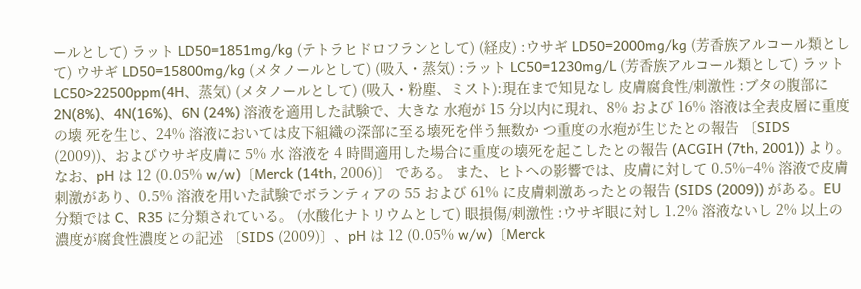ールとして) ラット LD50=1851mg/kg (テトラヒドロフランとして) (経皮) :ウサギ LD50=2000mg/kg (芳香族アルコール類として) ウサギ LD50=15800mg/kg (メタノールとして) (吸入・蒸気) :ラット LC50=1230mg/L (芳香族アルコール類として) ラット LC50>22500ppm(4H、蒸気) (メタノールとして) (吸入・粉塵、ミスト):現在まで知見なし 皮膚腐食性/刺激性 :ブタの腹部に 2N(8%)、4N(16%)、6N (24%) 溶液を適用した試験で、大きな 水疱が 15 分以内に現れ、8% および 16% 溶液は全表皮層に重度の壊 死を生じ、24% 溶液においては皮下組織の深部に至る壊死を伴う無数か つ重度の水疱が生じたとの報告 〔SIDS (2009))、およびウサギ皮膚に 5% 水 溶液を 4 時間適用した場合に重度の壊死を起こしたとの報告 (ACGIH (7th, 2001)) より。なお、pH は 12 (0.05% w/w)〔Merck (14th, 2006)〕 である。 また、ヒトへの影響では、皮膚に対して 0.5%−4% 溶液で皮膚刺激があり、0.5% 溶液を用いた試験でボランティアの 55 および 61% に皮膚刺激あったとの報告 (SIDS (2009)) がある。EU 分類では C、R35 に分類されている。 (水酸化ナトリウムとして) 眼損傷/刺激性 :ウサギ眼に対し 1.2% 溶液ないし 2% 以上の濃度が腐食性濃度との記述 〔SIDS (2009)〕、pH は 12 (0.05% w/w)〔Merck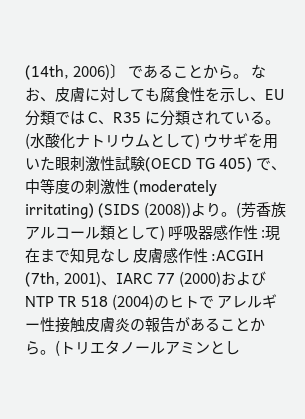(14th, 2006)〕 であることから。 なお、皮膚に対しても腐食性を示し、EU 分類では C、R35 に分類されている。 (水酸化ナトリウムとして) ウサギを用いた眼刺激性試験(OECD TG 405) で、中等度の刺激性 (moderately irritating) (SIDS (2008))より。(芳香族アルコール類として) 呼吸器感作性 :現在まで知見なし 皮膚感作性 :ACGIH (7th, 2001)、IARC 77 (2000)および NTP TR 518 (2004)のヒトで アレルギー性接触皮膚炎の報告があることから。(トリエタノールアミンとし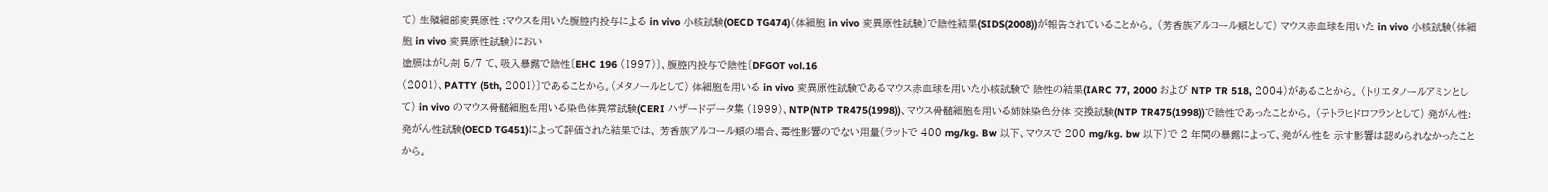て) 生殖細部変異原性 :マウスを用いた腹腔内投与による in vivo 小核試験(OECD TG474)(体細胞 in vivo 変異原性試験)で陰性結果(SIDS(2008))が報告されていることから。 (芳香族アルコール類として) マウス赤血球を用いた in vivo 小核試験(体細胞 in vivo 変異原性試験)におい
塗膜はがし剤 5/7 て、吸入暴露で陰性〔EHC 196 (1997)〕、腹腔内投与で陰性〔DFGOT vol.16
(2001)、PATTY (5th, 2001)〕であることから。(メタノールとして) 体細胞を用いる in vivo 変異原性試験であるマウス赤血球を用いた小核試験で 陰性の結果(IARC 77, 2000 および NTP TR 518, 2004)があることから。 (トリエタノールアミンとして) in vivo のマウス骨髄細胞を用いる染色体異常試験(CERI ハザードデータ集 (1999)、NTP(NTP TR475(1998))、マウス骨髄細胞を用いる姉妹染色分体 交換試験(NTP TR475(1998))で陰性であったことから。 (テトラヒドロフランとして) 発がん性: 発がん性試験(OECD TG451)によって評価された結果では、 芳香族アルコール類の場合、毒性影響のでない用量(ラットで 400 mg/kg. Bw 以下、マウスで 200 mg/kg. bw 以下)で 2 年間の暴露によって、発がん性を 示す影響は認められなかったことから。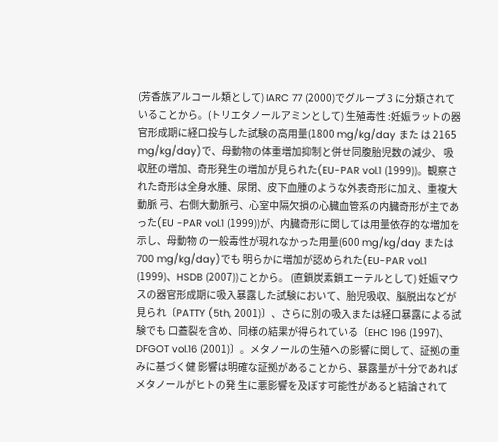(芳香族アルコール類として) IARC 77 (2000)でグループ 3 に分類されていることから。(トリエタノールアミンとして) 生殖毒性 :妊娠ラットの器官形成期に経口投与した試験の高用量(1800 mg/kg/day また は 2165 mg/kg/day)で、母動物の体重増加抑制と併せ同腹胎児数の減少、 吸収胚の増加、奇形発生の増加が見られた(EU-PAR vol.1 (1999))。観察さ れた奇形は全身水腫、尿閉、皮下血腫のような外表奇形に加え、重複大動脈 弓、右側大動脈弓、心室中隔欠損の心臓血管系の内臓奇形が主であった(EU -PAR vol.1 (1999))が、内臓奇形に関しては用量依存的な増加を示し、母動物 の一般毒性が現れなかった用量(600 mg/kg/day または 700 mg/kg/day)でも 明らかに増加が認められた(EU-PAR vol.1 (1999)、HSDB (2007))ことから。 (直鎖炭素鎖エーテルとして) 妊娠マウスの器官形成期に吸入暴露した試験において、胎児吸収、脳脱出などが 見られ〔PATTY (5th, 2001)〕、さらに別の吸入または経口暴露による試験でも 口蓋裂を含め、同様の結果が得られている〔EHC 196 (1997)、DFGOT vol.16 (2001)〕。メタノールの生殖への影響に関して、証拠の重みに基づく健 影響は明確な証拠があることから、暴露量が十分であればメタノールがヒトの発 生に悪影響を及ぼす可能性があると結論されて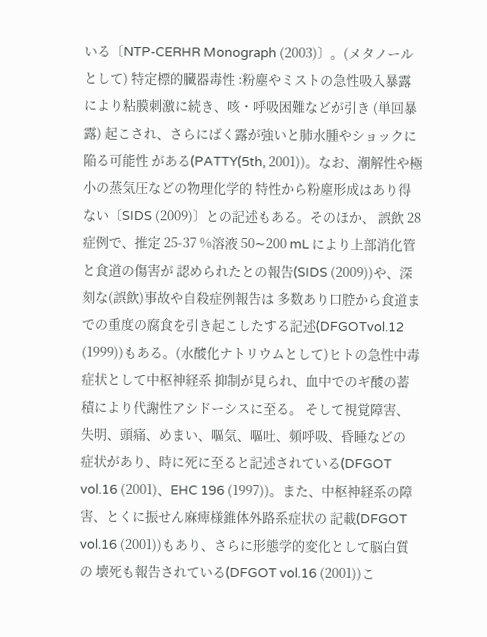いる〔NTP-CERHR Monograph (2003)〕。(メタノールとして) 特定標的臓器毒性 :粉塵やミストの急性吸入暴露により粘膜刺激に続き、咳・呼吸困難などが引き (単回暴露) 起こされ、さらにばく露が強いと肺水腫やショックに陥る可能性 がある(PATTY(5th, 2001))。なお、潮解性や極小の蒸気圧などの物理化学的 特性から粉塵形成はあり得ない〔SIDS (2009)〕との記述もある。そのほか、 誤飲 28 症例で、推定 25-37 %溶液 50∼200 mL により上部消化管と食道の傷害が 認められたとの報告(SIDS (2009))や、深刻な(誤飲)事故や自殺症例報告は 多数あり口腔から食道までの重度の腐食を引き起こしたする記述(DFGOTvol.12 (1999))もある。(水酸化ナトリウムとして)ヒトの急性中毒症状として中枢神経系 抑制が見られ、血中でのギ酸の蓄積により代謝性アシドーシスに至る。 そして視覚障害、失明、頭痛、めまい、嘔気、嘔吐、頻呼吸、昏睡などの 症状があり、時に死に至ると記述されている(DFGOT vol.16 (2001)、EHC 196 (1997))。また、中枢神経系の障害、とくに振せん麻痺様錐体外路系症状の 記載(DFGOT vol.16 (2001))もあり、さらに形態学的変化として脳白質の 壊死も報告されている(DFGOT vol.16 (2001))こ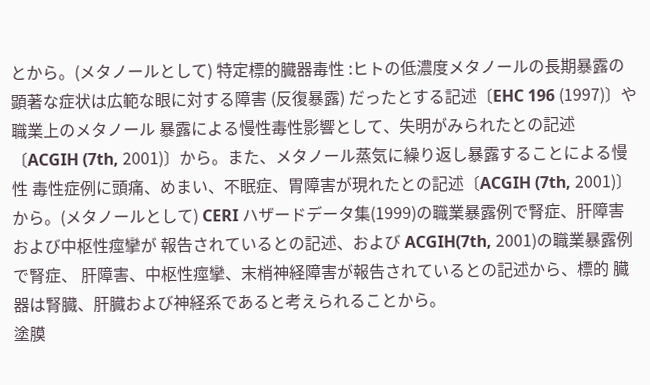とから。(メタノールとして) 特定標的臓器毒性 :ヒトの低濃度メタノールの長期暴露の顕著な症状は広範な眼に対する障害 (反復暴露) だったとする記述〔EHC 196 (1997)〕や職業上のメタノール 暴露による慢性毒性影響として、失明がみられたとの記述〔ACGIH (7th, 2001)〕から。また、メタノール蒸気に繰り返し暴露することによる慢性 毒性症例に頭痛、めまい、不眠症、胃障害が現れたとの記述〔ACGIH (7th, 2001)〕から。(メタノールとして) CERI ハザードデータ集(1999)の職業暴露例で腎症、肝障害および中枢性痙攣が 報告されているとの記述、および ACGIH(7th, 2001)の職業暴露例で腎症、 肝障害、中枢性痙攣、末梢神経障害が報告されているとの記述から、標的 臓器は腎臓、肝臓および神経系であると考えられることから。
塗膜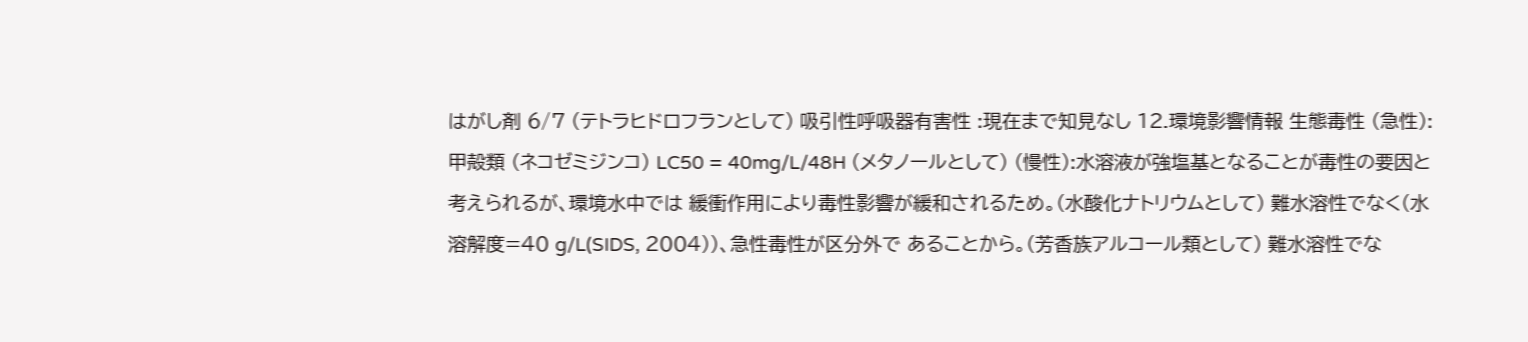はがし剤 6/7 (テトラヒドロフランとして) 吸引性呼吸器有害性 :現在まで知見なし 12.環境影響情報 生態毒性 (急性):甲殻類 (ネコゼミジンコ) LC50 = 40mg/L/48H (メタノールとして) (慢性):水溶液が強塩基となることが毒性の要因と考えられるが、環境水中では 緩衝作用により毒性影響が緩和されるため。(水酸化ナトリウムとして) 難水溶性でなく(水溶解度=40 g/L(SIDS, 2004))、急性毒性が区分外で あることから。(芳香族アルコール類として) 難水溶性でな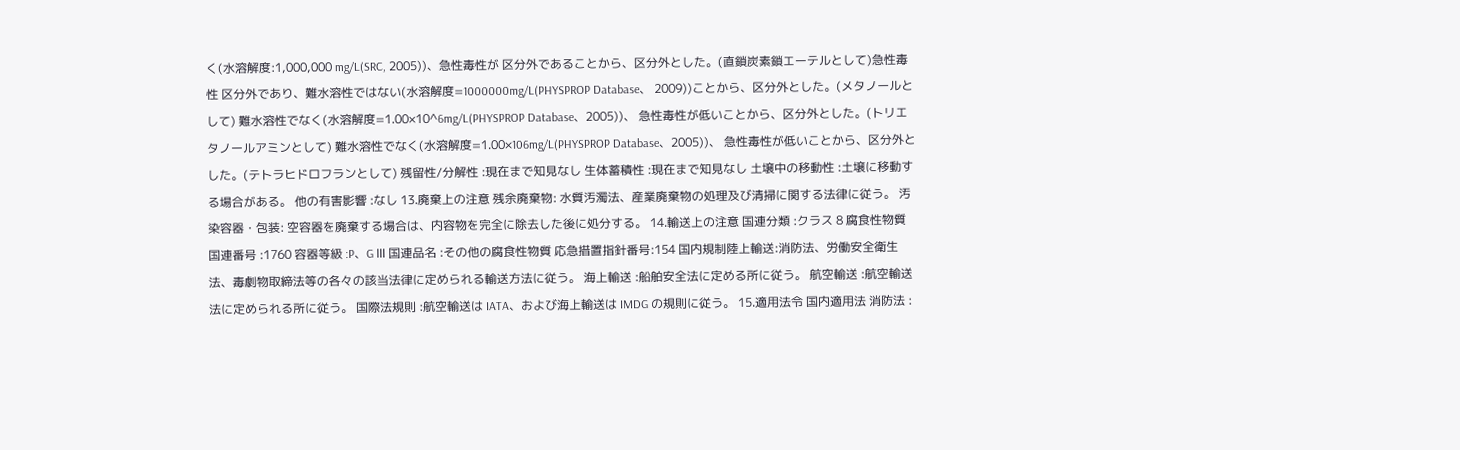く(水溶解度:1,000,000 mg/L(SRC, 2005))、急性毒性が 区分外であることから、区分外とした。(直鎖炭素鎖エーテルとして)急性毒性 区分外であり、難水溶性ではない(水溶解度=1000000mg/L(PHYSPROP Database、 2009))ことから、区分外とした。(メタノールとして) 難水溶性でなく(水溶解度=1.00×10^6mg/L(PHYSPROP Database、2005))、 急性毒性が低いことから、区分外とした。(トリエタノールアミンとして) 難水溶性でなく(水溶解度=1.00×106mg/L(PHYSPROP Database、2005))、 急性毒性が低いことから、区分外とした。(テトラヒドロフランとして) 残留性/分解性 :現在まで知見なし 生体蓄積性 :現在まで知見なし 土壌中の移動性 :土壌に移動する場合がある。 他の有害影響 :なし 13.廃棄上の注意 残余廃棄物: 水質汚濁法、産業廃棄物の処理及び清掃に関する法律に従う。 汚染容器・包装: 空容器を廃棄する場合は、内容物を完全に除去した後に処分する。 14.輸送上の注意 国連分類 :クラス 8 腐食性物質 国連番号 :1760 容器等級 :P、G Ⅲ 国連品名 :その他の腐食性物質 応急措置指針番号:154 国内規制陸上輸送:消防法、労働安全衛生法、毒劇物取締法等の各々の該当法律に定められる輸送方法に従う。 海上輸送 :船舶安全法に定める所に従う。 航空輸送 :航空輸送法に定められる所に従う。 国際法規則 :航空輸送は IATA、および海上輸送は IMDG の規則に従う。 15.適用法令 国内適用法 消防法 :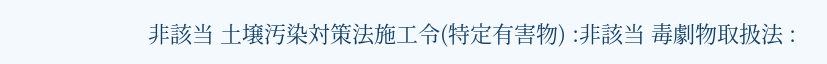非該当 土壌汚染対策法施工令(特定有害物) :非該当 毒劇物取扱法 :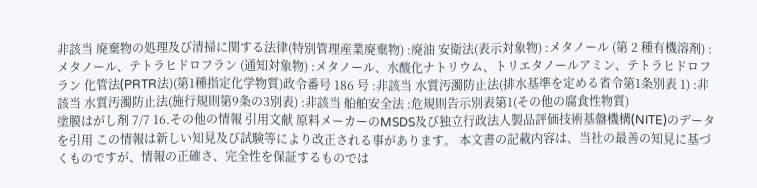非該当 廃棄物の処理及び清掃に関する法律(特別管理産業廃棄物) :廃油 安衛法(表示対象物) :メタノール (第 2 種有機溶剤) :メタノール、テトラヒドロフラン (通知対象物) :メタノール、水酸化ナトリウム、トリエタノールアミン、テトラヒドロフラン 化管法(PRTR法)(第1種指定化学物質)政令番号 186 号 :非該当 水質汚濁防止法(排水基準を定める省令第1条別表 1) :非該当 水質汚濁防止法(施行規則第9条の3別表) :非該当 船舶安全法 :危規則告示別表第1(その他の腐食性物質)
塗膜はがし剤 7/7 16.その他の情報 引用文献 原料メーカーのMSDS及び独立行政法人製品評価技術基盤機構(NITE)のデータを引用 この情報は新しい知見及び試験等により改正される事があります。 本文書の記載内容は、当社の最善の知見に基づくものですが、情報の正確さ、完全性を保証するものでは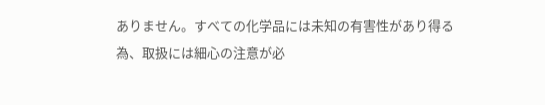ありません。すべての化学品には未知の有害性があり得る為、取扱には細心の注意が必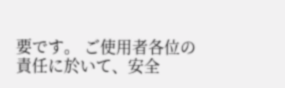要です。 ご使用者各位の責任に於いて、安全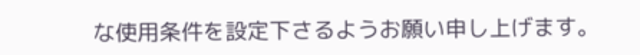な使用条件を設定下さるようお願い申し上げます。